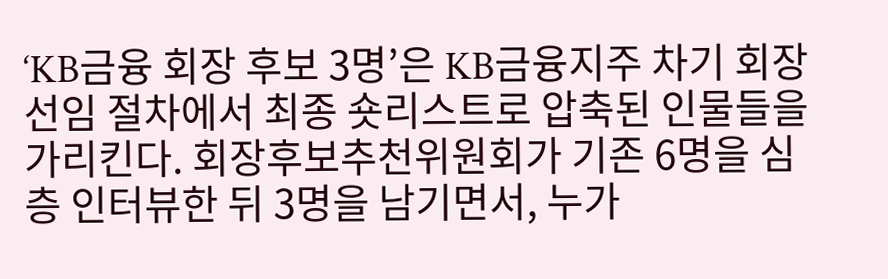‘KB금융 회장 후보 3명’은 KB금융지주 차기 회장 선임 절차에서 최종 숏리스트로 압축된 인물들을 가리킨다. 회장후보추천위원회가 기존 6명을 심층 인터뷰한 뒤 3명을 남기면서, 누가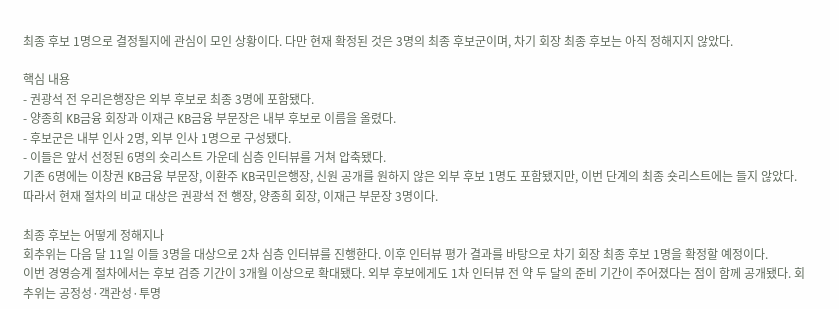최종 후보 1명으로 결정될지에 관심이 모인 상황이다. 다만 현재 확정된 것은 3명의 최종 후보군이며, 차기 회장 최종 후보는 아직 정해지지 않았다.

핵심 내용
- 권광석 전 우리은행장은 외부 후보로 최종 3명에 포함됐다.
- 양종희 KB금융 회장과 이재근 KB금융 부문장은 내부 후보로 이름을 올렸다.
- 후보군은 내부 인사 2명, 외부 인사 1명으로 구성됐다.
- 이들은 앞서 선정된 6명의 숏리스트 가운데 심층 인터뷰를 거쳐 압축됐다.
기존 6명에는 이창권 KB금융 부문장, 이환주 KB국민은행장, 신원 공개를 원하지 않은 외부 후보 1명도 포함됐지만, 이번 단계의 최종 숏리스트에는 들지 않았다. 따라서 현재 절차의 비교 대상은 권광석 전 행장, 양종희 회장, 이재근 부문장 3명이다.

최종 후보는 어떻게 정해지나
회추위는 다음 달 11일 이들 3명을 대상으로 2차 심층 인터뷰를 진행한다. 이후 인터뷰 평가 결과를 바탕으로 차기 회장 최종 후보 1명을 확정할 예정이다.
이번 경영승계 절차에서는 후보 검증 기간이 3개월 이상으로 확대됐다. 외부 후보에게도 1차 인터뷰 전 약 두 달의 준비 기간이 주어졌다는 점이 함께 공개됐다. 회추위는 공정성·객관성·투명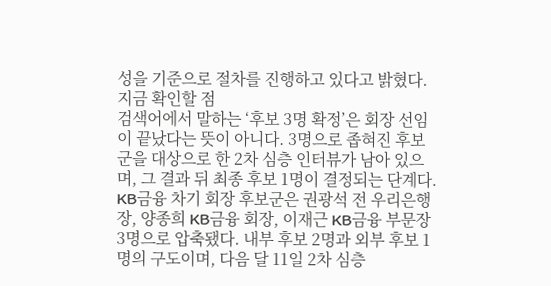성을 기준으로 절차를 진행하고 있다고 밝혔다.
지금 확인할 점
검색어에서 말하는 ‘후보 3명 확정’은 회장 선임이 끝났다는 뜻이 아니다. 3명으로 좁혀진 후보군을 대상으로 한 2차 심층 인터뷰가 남아 있으며, 그 결과 뒤 최종 후보 1명이 결정되는 단계다.
KB금융 차기 회장 후보군은 권광석 전 우리은행장, 양종희 KB금융 회장, 이재근 KB금융 부문장 3명으로 압축됐다. 내부 후보 2명과 외부 후보 1명의 구도이며, 다음 달 11일 2차 심층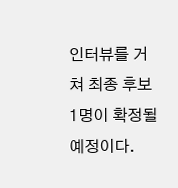인터뷰를 거쳐 최종 후보 1명이 확정될 예정이다.